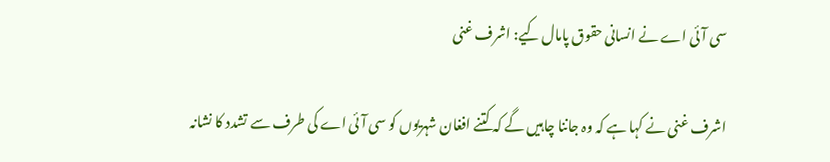سی آئی اے نے انسانی حقوق پامال کیے: اشرف غنی

اشرف غنی نے کہا ہے کہ وہ جاننا چاہیں گے کہ کتنے افغان شہریوں کو سی آئی اے کی طرف سے تشدد کا نشانہ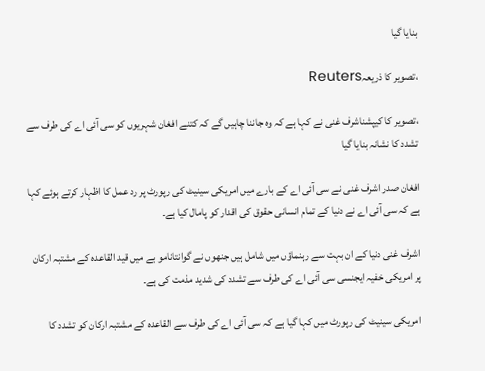بنایا گیا

،تصویر کا ذریعہReuters

،تصویر کا کیپشناشرف غنی نے کہا ہے کہ وہ جاننا چاہیں گے کہ کتنے افغان شہریوں کو سی آئی اے کی طرف سے تشدد کا نشانہ بنایا گیا

افغان صدر اشرف غنی نے سی آئی اے کے بارے میں امریکی سینیٹ کی رپورٹ پر رد عمل کا اظہار کرتے ہوئے کہا ہے کہ سی آئی اے نے دنیا کے تمام انسانی حقوق کی اقدار کو پامال کیا ہے۔

اشرف غنی دنیا کے ان بہت سے رہنماؤں میں شامل ہیں جنھوں نے گوانتانامو بے میں قید القاعدہ کے مشتبہ ارکان پر امریکی خفیہ ایجنسی سی آئی اے کی طرف سے تشدد کی شدید مذمت کی ہے۔

امریکی سینیٹ کی رپورٹ میں کہا گیا ہے کہ سی آئی اے کی طرف سے القاعدہ کے مشتبہ ارکان کو تشدد کا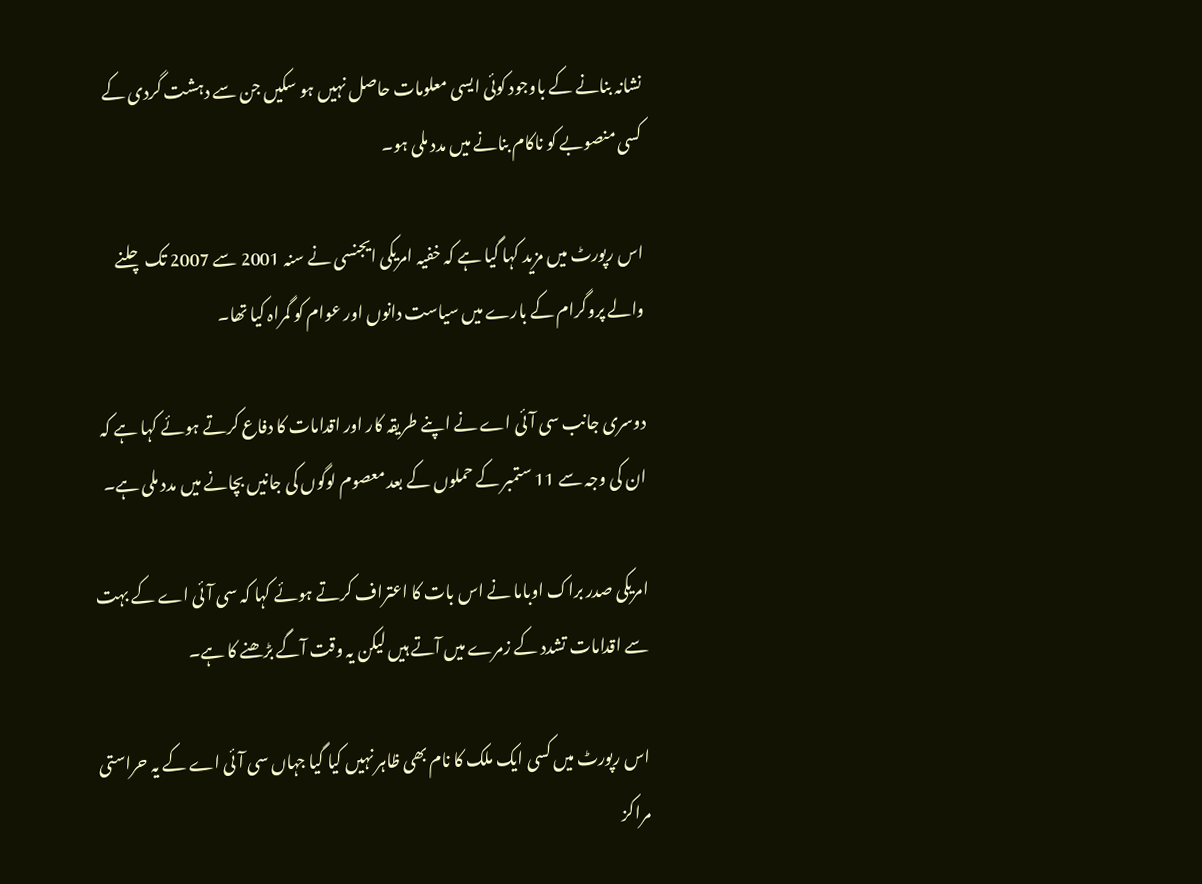نشانہ بنانے کے باوجود کوئی ایسی معلومات حاصل نہیں ہو سکیں جن سے دہشت گردی کے کسی منصوبے کو ناکام بنانے میں مدد ملی ہو۔

اس رپورٹ میں مزید کہا گیا ہے کہ خفیہ امریکی ایجنسی نے سنہ 2001 سے 2007 تک چلنے والے پروگرام کے بارے میں سیاست دانوں اور عوام کو گمراہ کیا تھا۔

دوسری جانب سی آئی اے نے اپنے طریقہ کار اور اقدامات کا دفاع کرتے ہوئے کہا ہے کہ ان کی وجہ سے 11 ستمبر کے حملوں کے بعد معصوم لوگوں کی جانیں بچانے میں مدد ملی ہے۔

امریکی صدر براک اوباما نے اس بات کا اعتراف کرتے ہوئے کہا کہ سی آئی اے کے بہت سے اقدامات تشدد کے زمرے میں آتے ہیں لیکن یہ وقت آگے بڑھنے کا ہے۔

اس رپورٹ میں کسی ایک ملک کا نام بھی ظاہر نہیں کیا گیا جہاں سی آئی اے کے یہ حراستی مراکز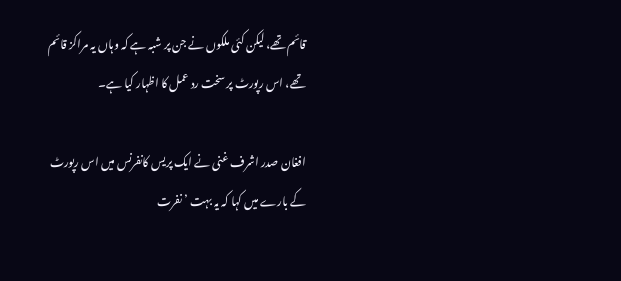قائم تھے، لیکن کئی ملکوں نے جن پر شبہ ہے کہ وہاں یہ مراکز قائم تھے، اس رپورٹ پر سخت رد عمل کا اظہار کیا ہے۔

افغان صدر اشرف غنی نے ایک پریس کانفرنس میں اس رپورٹ کے بارے میں کہا کہ یہ بہت ’نفرت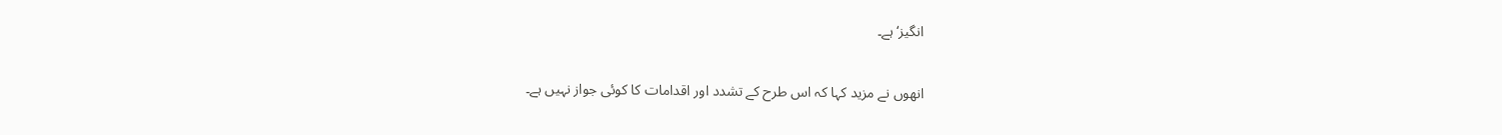انگیز‘ ہے۔

انھوں نے مزید کہا کہ اس طرح کے تشدد اور اقدامات کا کوئی جواز نہیں ہے۔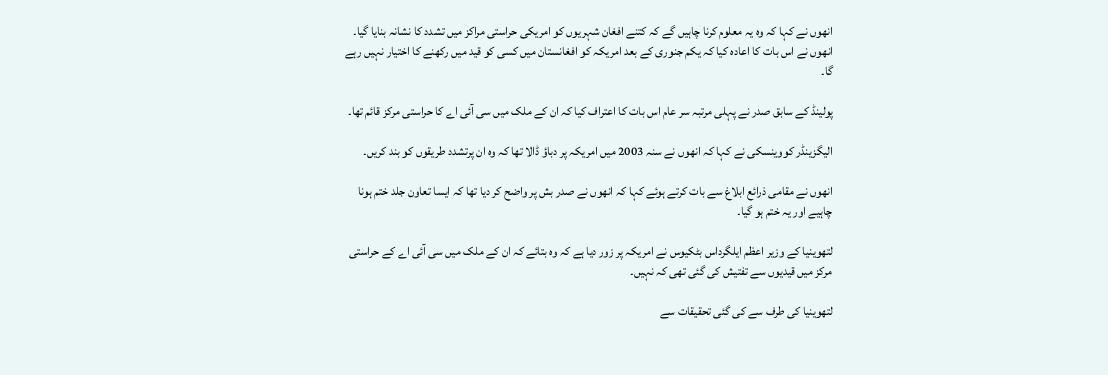انھوں نے کہا کہ وہ یہ معلوم کرنا چاہیں گے کہ کتنے افغان شہریوں کو امریکی حراستی مراکز میں تشدد کا نشانہ بنایا گیا۔ انھوں نے اس بات کا اعادہ کیا کہ یکم جنوری کے بعد امریکہ کو افغانستان میں کسی کو قید میں رکھنے کا اختیار نہیں رہے گا۔

پولینڈ کے سابق صدر نے پہلی مرتبہ سر عام اس بات کا اعتراف کیا کہ ان کے ملک میں سی آئی اے کا حراستی مرکز قائم تھا۔

الیگزینڈر کووینسکی نے کہا کہ انھوں نے سنہ 2003 میں امریکہ پر دباؤ ڈالا تھا کہ وہ ان پرتشدد طریقوں کو بند کریں۔

انھوں نے مقامی ذرائع ابلاغ سے بات کرتے ہوئے کہا کہ انھوں نے صدر بش پر واضح کر دیا تھا کہ ایسا تعاون جلد ختم ہونا چاہیے اور یہ ختم ہو گیا۔

لتھوینیا کے وزیر اعظم ایلگرداس بٹکیوس نے امریکہ پر زور دیا ہے کہ وہ بتائے کہ ان کے ملک میں سی آئی اے کے حراستی مرکز میں قیدیوں سے تفتیش کی گئی تھی کہ نہیں۔

لتھوینیا کی طرف سے کی گئی تحقیقات سے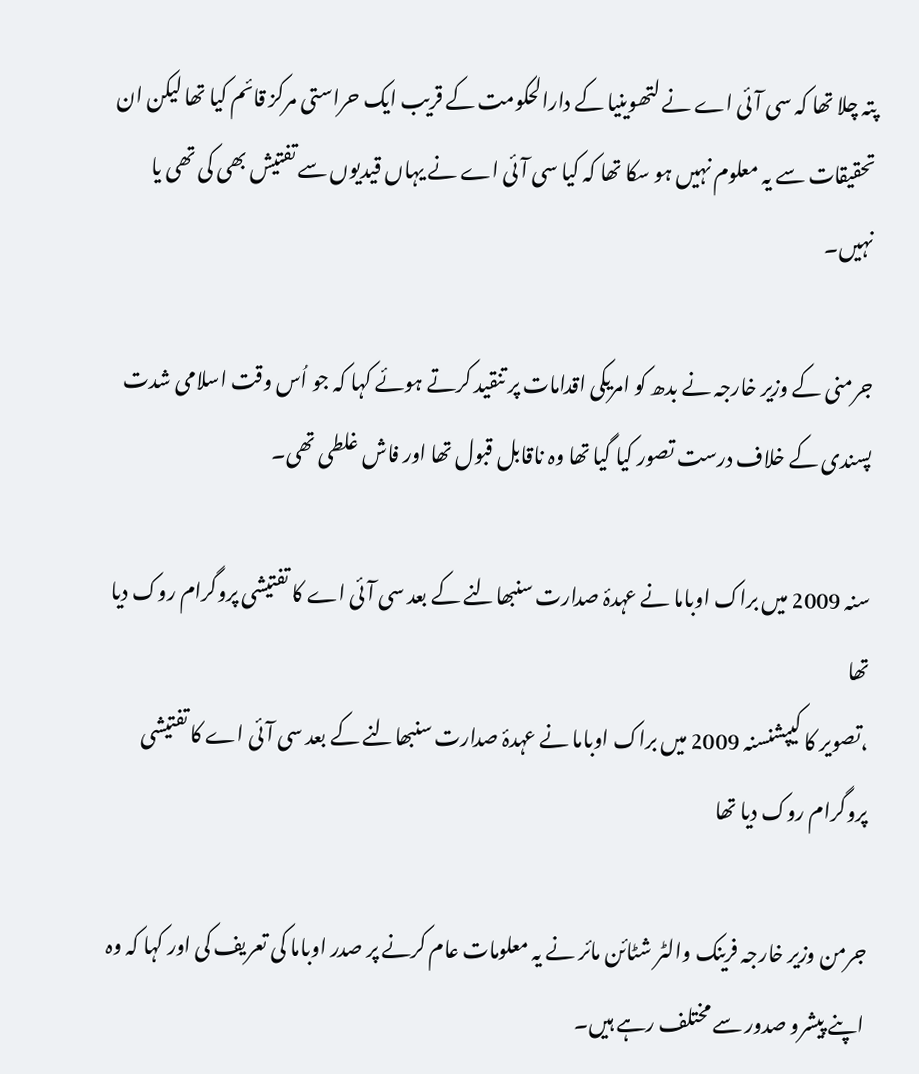پتہ چلا تھا کہ سی آئی اے نے لتھوینیا کے دارالحکومت کے قریب ایک حراستی مرکز قائم کیا تھا لیکن ان تحقیقات سے یہ معلوم نہیں ہو سکا تھا کہ کیا سی آئی اے نے یہاں قیدیوں سے تفتیش بھی کی تھی یا نہیں۔

جرمنی کے وزیر خارجہ نے بدھ کو امریکی اقدامات پر تنقید کرتے ہوئے کہا کہ جو اُس وقت اسلامی شدت پسندی کے خلاف درست تصور کیا گیا تھا وہ ناقابل قبول تھا اور فاش غلطی تھی۔

سنہ 2009 میں براک اوباما نے عہدۂ صدارت سنبھالنے کے بعد سی آئی اے کا تفتیشی پروگرام روک دیا تھا
،تصویر کا کیپشنسنہ 2009 میں براک اوباما نے عہدۂ صدارت سنبھالنے کے بعد سی آئی اے کا تفتیشی پروگرام روک دیا تھا

جرمن وزیر خارجہ فرینک والٹر شٹائن مائر نے یہ معلومات عام کرنے پر صدر اوباما کی تعریف کی اور کہا کہ وہ اپنے پیشرو صدور سے مختلف رہے ہیں۔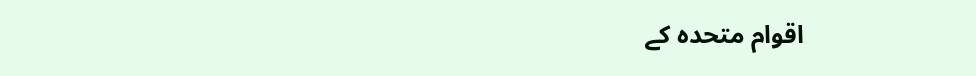اقوام متحدہ کے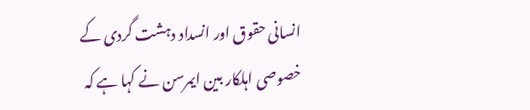انسانی حقوق اور انسداد دہشت گردی کے خصوصی اہلکار بین ایمرسن نے کہا ہے کہ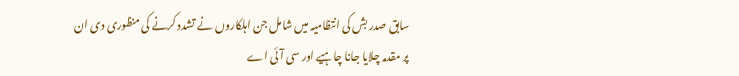سابق صدر بش کی انتظامیہ میں شامل جن اہلکاروں نے تشدد کرنے کی منظوری دی ان پر مقدمہ چلایا جانا چاہیے اور سی آئی اے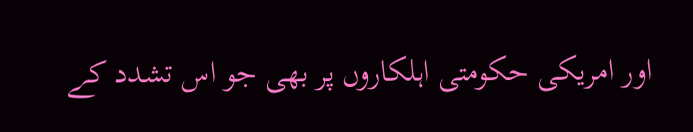اور امریکی حکومتی اہلکاروں پر بھی جو اس تشدد کے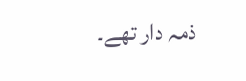ذمہ دار تھے۔